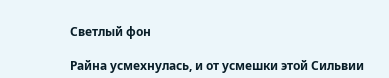Светлый фон

Райна усмехнулась, и от усмешки этой Сильвии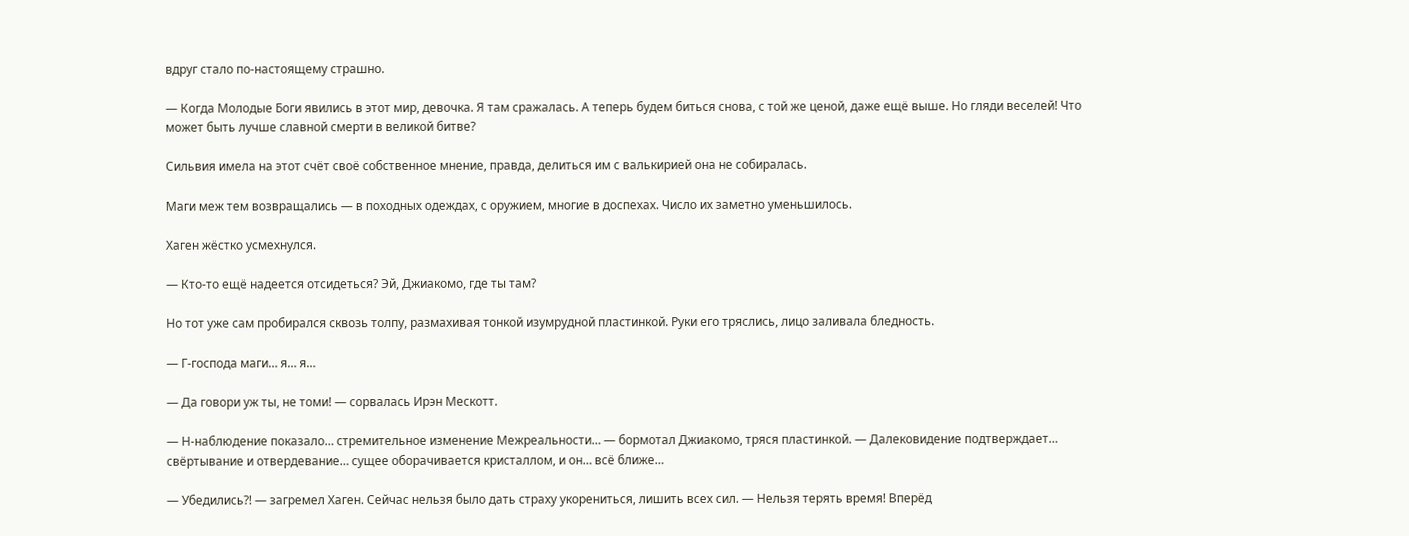вдруг стало по-настоящему страшно.

— Когда Молодые Боги явились в этот мир, девочка. Я там сражалась. А теперь будем биться снова, с той же ценой, даже ещё выше. Но гляди веселей! Что может быть лучше славной смерти в великой битве?

Сильвия имела на этот счёт своё собственное мнение, правда, делиться им с валькирией она не собиралась.

Маги меж тем возвращались — в походных одеждах, с оружием, многие в доспехах. Число их заметно уменьшилось.

Хаген жёстко усмехнулся.

— Кто-то ещё надеется отсидеться? Эй, Джиакомо, где ты там?

Но тот уже сам пробирался сквозь толпу, размахивая тонкой изумрудной пластинкой. Руки его тряслись, лицо заливала бледность.

— Г-господа маги… я… я…

— Да говори уж ты, не томи! — сорвалась Ирэн Мескотт.

— Н-наблюдение показало… стремительное изменение Межреальности… — бормотал Джиакомо, тряся пластинкой. — Далековидение подтверждает… свёртывание и отвердевание… сущее оборачивается кристаллом, и он… всё ближе…

— Убедились?! — загремел Хаген. Сейчас нельзя было дать страху укорениться, лишить всех сил. — Нельзя терять время! Вперёд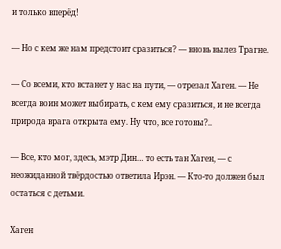и только вперёд!

— Но с кем же нам предстоит сразиться? — вновь вылез Трагне.

— Со всеми, кто встанет у нас на пути, — отрезал Хаген. — Не всегда воин может выбирать, с кем ему сразиться, и не всегда природа врага открыта ему. Ну что, все готовы?..

— Все, кто мог, здесь, мэтр Дин… то есть тан Хаген, — с неожиданной твёрдостью ответила Ирэн. — Кто-то должен был остаться с детьми.

Хаген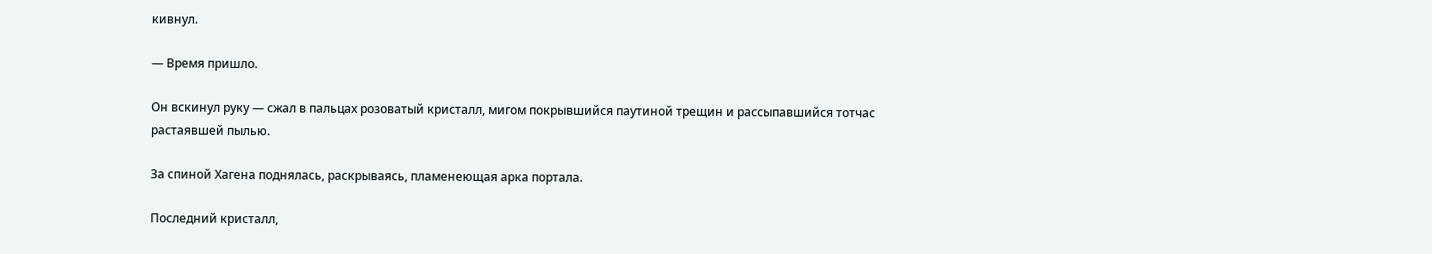кивнул.

— Время пришло.

Он вскинул руку — сжал в пальцах розоватый кристалл, мигом покрывшийся паутиной трещин и рассыпавшийся тотчас растаявшей пылью.

За спиной Хагена поднялась, раскрываясь, пламенеющая арка портала.

Последний кристалл,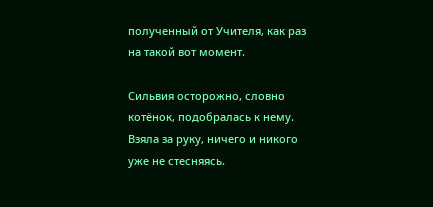полученный от Учителя, как раз на такой вот момент.

Сильвия осторожно, словно котёнок, подобралась к нему. Взяла за руку, ничего и никого уже не стесняясь.